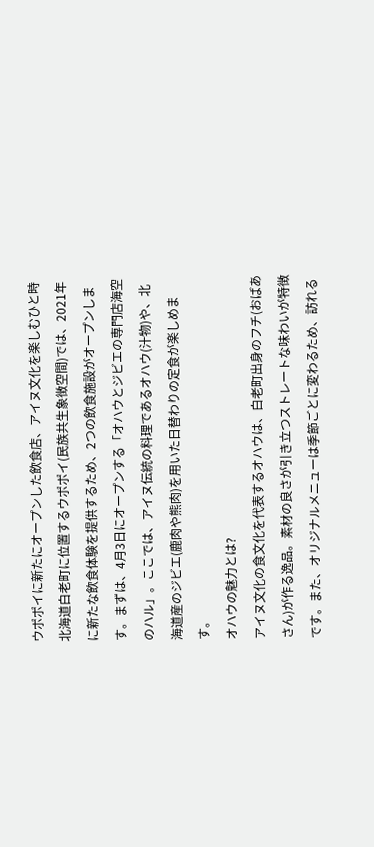ウポポイに新たにオープンした飲食店、アイヌ文化を楽しむひと時
北海道白老町に位置するウポポイ(民族共生象徴空間)では、2021年に新たな飲食体験を提供するため、2つの飲食施設がオープンします。まずは、4月3日にオープンする「オハウとジビエの専門店海空のハル」。ここでは、アイヌ伝統の料理であるオハウ(汁物)や、北海道産のジビエ(鹿肉や熊肉)を用いた日替わりの定食が楽しめます。
オハウの魅力とは?
アイヌ文化の食文化を代表するオハウは、白老町出身のフチ(おばあさん)が作る逸品。素材の良さが引き立つストレートな味わいが特徴です。また、オリジナルメニューは季節ごとに変わるため、訪れる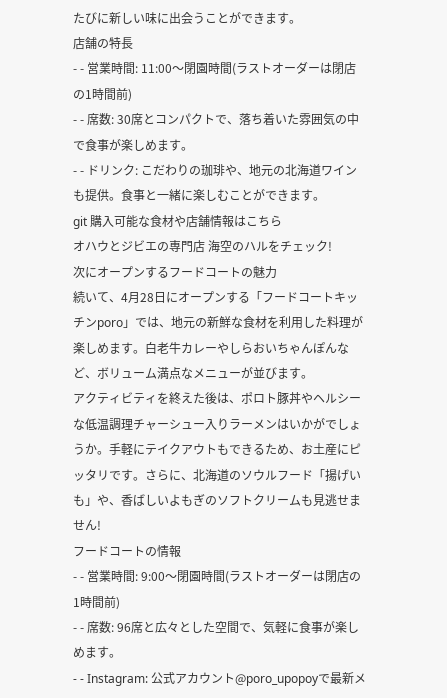たびに新しい味に出会うことができます。
店舗の特長
- - 営業時間: 11:00〜閉園時間(ラストオーダーは閉店の1時間前)
- - 席数: 30席とコンパクトで、落ち着いた雰囲気の中で食事が楽しめます。
- - ドリンク: こだわりの珈琲や、地元の北海道ワインも提供。食事と一緒に楽しむことができます。
git 購入可能な食材や店舗情報はこちら
オハウとジビエの専門店 海空のハルをチェック!
次にオープンするフードコートの魅力
続いて、4月28日にオープンする「フードコートキッチンporo」では、地元の新鮮な食材を利用した料理が楽しめます。白老牛カレーやしらおいちゃんぽんなど、ボリューム満点なメニューが並びます。
アクティビティを終えた後は、ポロト豚丼やヘルシーな低温調理チャーシュー入りラーメンはいかがでしょうか。手軽にテイクアウトもできるため、お土産にピッタリです。さらに、北海道のソウルフード「揚げいも」や、香ばしいよもぎのソフトクリームも見逃せません!
フードコートの情報
- - 営業時間: 9:00〜閉園時間(ラストオーダーは閉店の1時間前)
- - 席数: 96席と広々とした空間で、気軽に食事が楽しめます。
- - Instagram: 公式アカウント@poro_upopoyで最新メ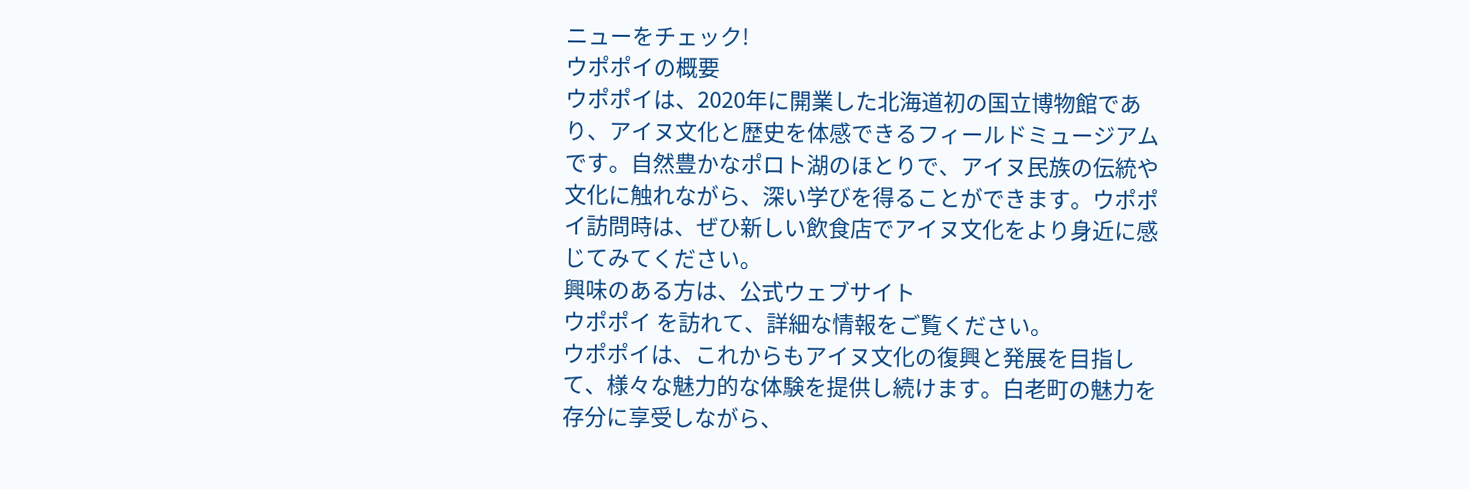ニューをチェック!
ウポポイの概要
ウポポイは、2020年に開業した北海道初の国立博物館であり、アイヌ文化と歴史を体感できるフィールドミュージアムです。自然豊かなポロト湖のほとりで、アイヌ民族の伝統や文化に触れながら、深い学びを得ることができます。ウポポイ訪問時は、ぜひ新しい飲食店でアイヌ文化をより身近に感じてみてください。
興味のある方は、公式ウェブサイト
ウポポイ を訪れて、詳細な情報をご覧ください。
ウポポイは、これからもアイヌ文化の復興と発展を目指して、様々な魅力的な体験を提供し続けます。白老町の魅力を存分に享受しながら、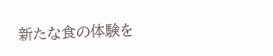新たな食の体験を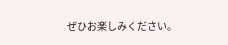ぜひお楽しみください。